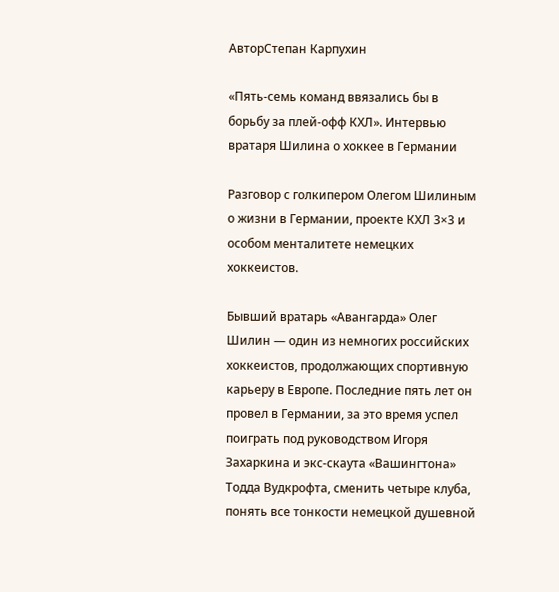АвторСтепан Карпухин

«Пять-семь команд ввязались бы в борьбу за плей-офф КХЛ». Интервью вратаря Шилина о хоккее в Германии

Разговор с голкипером Олегом Шилиным о жизни в Германии, проекте КХЛ 3×3 и особом менталитете немецких хоккеистов.

Бывший вратарь «Авангарда» Олег Шилин — один из немногих российских хоккеистов, продолжающих спортивную карьеру в Европе. Последние пять лет он провел в Германии, за это время успел поиграть под руководством Игоря Захаркина и экс-скаута «Вашингтона» Тодда Вудкрофта, сменить четыре клуба, понять все тонкости немецкой душевной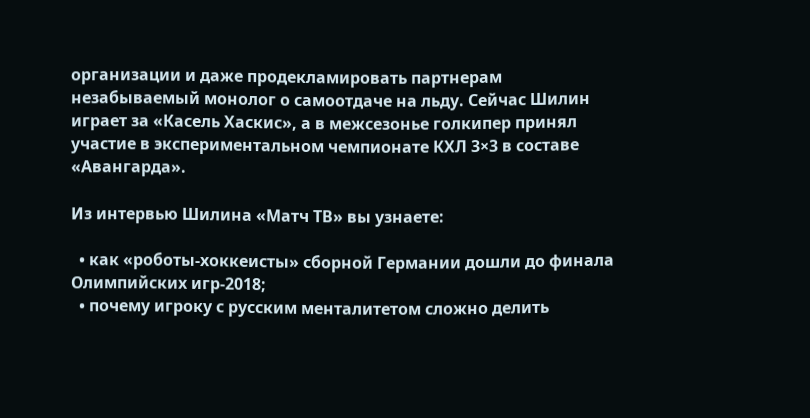организации и даже продекламировать партнерам незабываемый монолог о самоотдаче на льду. Сейчас Шилин играет за «Касель Хаскис», а в межсезонье голкипер принял участие в экспериментальном чемпионате КХЛ 3×3 в составе «Авангарда».

Из интервью Шилина «Матч ТВ» вы узнаете:

  • как «роботы-хоккеисты» сборной Германии дошли до финала Олимпийских игр-2018;
  • почему игроку с русским менталитетом сложно делить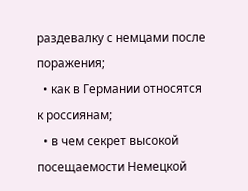раздевалку с немцами после поражения;
  • как в Германии относятся к россиянам;
  • в чем секрет высокой посещаемости Немецкой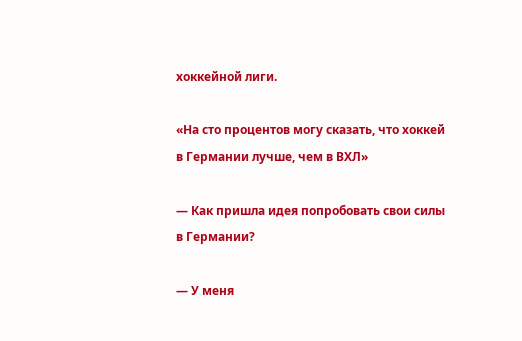хоккейной лиги.

«На сто процентов могу сказать, что хоккей в Германии лучше, чем в ВХЛ»

— Как пришла идея попробовать свои силы в Германии?

— У меня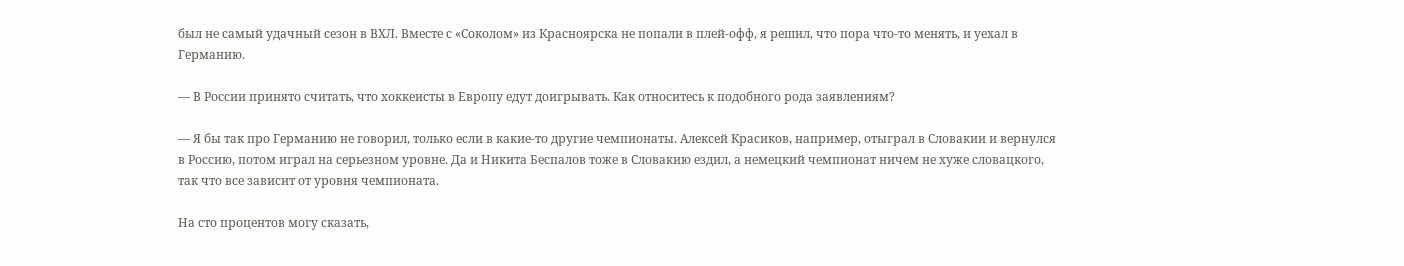был не самый удачный сезон в ВХЛ. Вместе с «Соколом» из Красноярска не попали в плей-офф, я решил, что пора что-то менять, и уехал в Германию.

— В России принято считать, что хоккеисты в Европу едут доигрывать. Как относитесь к подобного рода заявлениям?

— Я бы так про Германию не говорил, только если в какие-то другие чемпионаты. Алексей Красиков, например, отыграл в Словакии и вернулся в Россию, потом играл на серьезном уровне. Да и Никита Беспалов тоже в Словакию ездил, а немецкий чемпионат ничем не хуже словацкого, так что все зависит от уровня чемпионата.

На сто процентов могу сказать,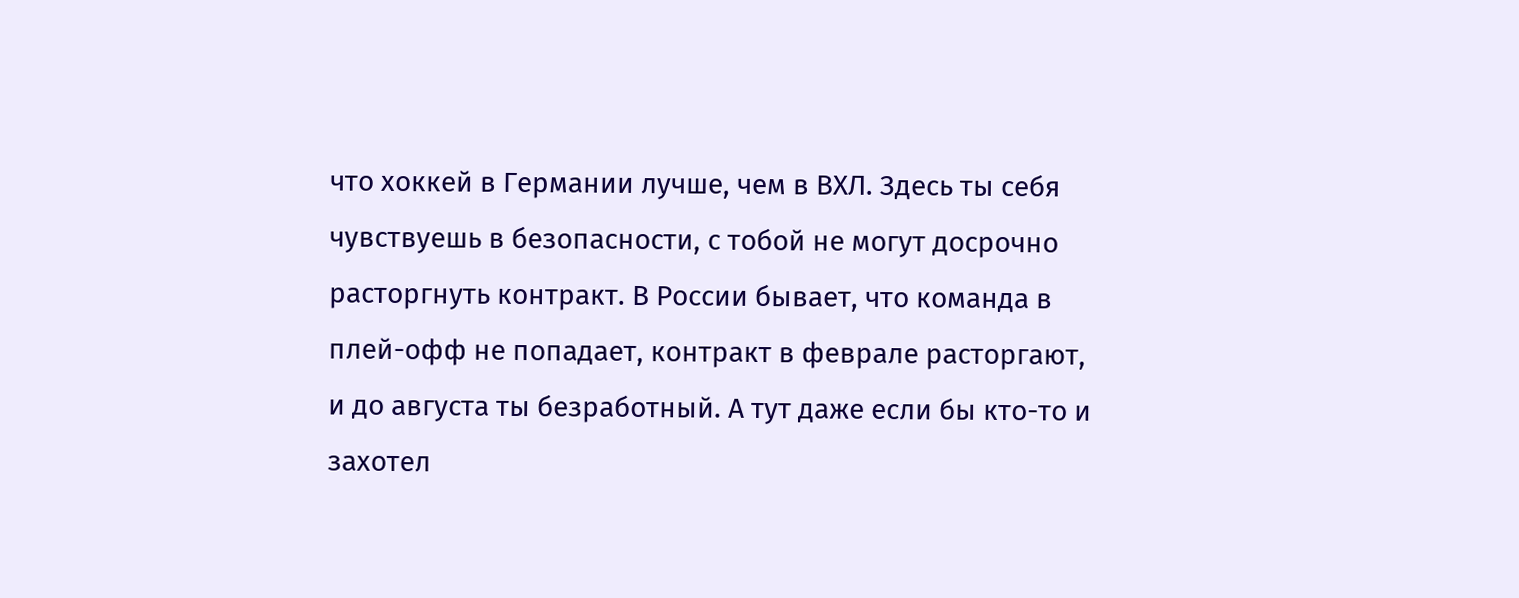что хоккей в Германии лучше, чем в ВХЛ. Здесь ты себя чувствуешь в безопасности, с тобой не могут досрочно расторгнуть контракт. В России бывает, что команда в плей-офф не попадает, контракт в феврале расторгают, и до августа ты безработный. А тут даже если бы кто-то и захотел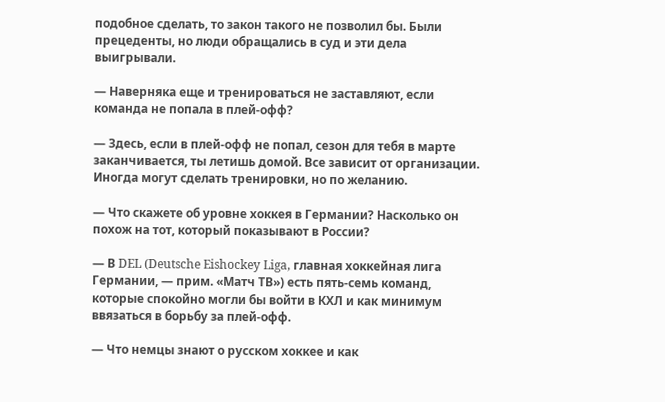подобное сделать, то закон такого не позволил бы. Были прецеденты, но люди обращались в суд и эти дела выигрывали.

— Наверняка еще и тренироваться не заставляют, если команда не попала в плей-офф?

— Здесь, если в плей-офф не попал, сезон для тебя в марте заканчивается, ты летишь домой. Все зависит от организации. Иногда могут сделать тренировки, но по желанию.

— Что скажете об уровне хоккея в Германии? Насколько он похож на тот, который показывают в России?

— В DEL (Deutsche Eishockey Liga, главная хоккейная лига Германии, — прим. «Матч ТВ») есть пять-семь команд, которые спокойно могли бы войти в КХЛ и как минимум ввязаться в борьбу за плей-офф.

— Что немцы знают о русском хоккее и как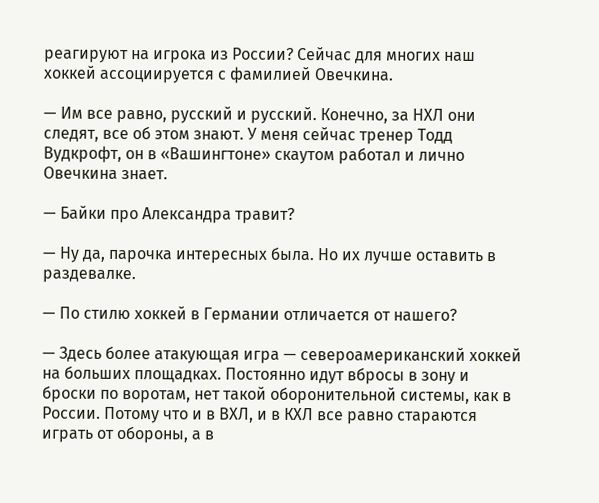реагируют на игрока из России? Сейчас для многих наш хоккей ассоциируется с фамилией Овечкина.

— Им все равно, русский и русский. Конечно, за НХЛ они следят, все об этом знают. У меня сейчас тренер Тодд Вудкрофт, он в «Вашингтоне» скаутом работал и лично Овечкина знает.

— Байки про Александра травит?

— Ну да, парочка интересных была. Но их лучше оставить в раздевалке.

— По стилю хоккей в Германии отличается от нашего?

— Здесь более атакующая игра — североамериканский хоккей на больших площадках. Постоянно идут вбросы в зону и броски по воротам, нет такой оборонительной системы, как в России. Потому что и в ВХЛ, и в КХЛ все равно стараются играть от обороны, а в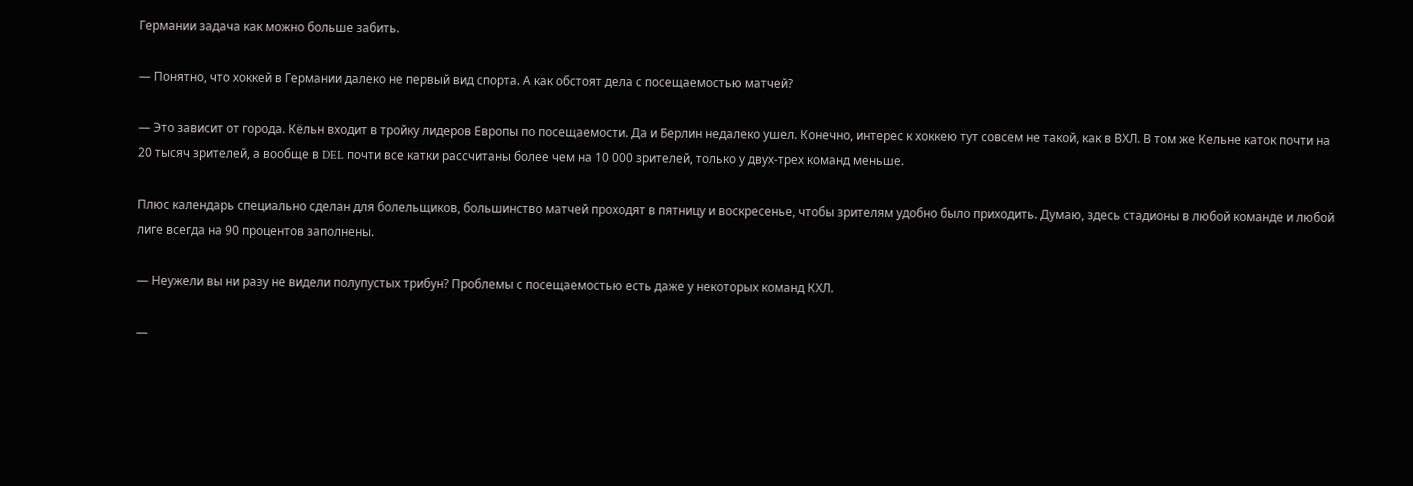Германии задача как можно больше забить.

— Понятно, что хоккей в Германии далеко не первый вид спорта. А как обстоят дела с посещаемостью матчей?

— Это зависит от города. Кёльн входит в тройку лидеров Европы по посещаемости. Да и Берлин недалеко ушел. Конечно, интерес к хоккею тут совсем не такой, как в ВХЛ. В том же Кельне каток почти на 20 тысяч зрителей, а вообще в DEL почти все катки рассчитаны более чем на 10 000 зрителей, только у двух-трех команд меньше.

Плюс календарь специально сделан для болельщиков, большинство матчей проходят в пятницу и воскресенье, чтобы зрителям удобно было приходить. Думаю, здесь стадионы в любой команде и любой лиге всегда на 90 процентов заполнены.

— Неужели вы ни разу не видели полупустых трибун? Проблемы с посещаемостью есть даже у некоторых команд КХЛ.

—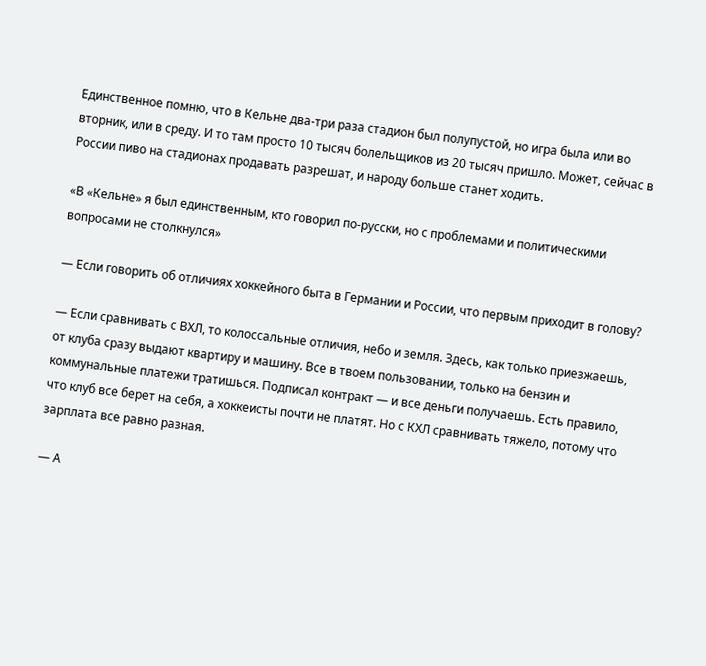Единственное помню, что в Кельне два-три раза стадион был полупустой, но игра была или во вторник, или в среду. И то там просто 10 тысяч болельщиков из 20 тысяч пришло. Может, сейчас в России пиво на стадионах продавать разрешат, и народу больше станет ходить.

«В «Кельне» я был единственным, кто говорил по-русски, но с проблемами и политическими вопросами не столкнулся»

— Если говорить об отличиях хоккейного быта в Германии и России, что первым приходит в голову?

— Если сравнивать с ВХЛ, то колоссальные отличия, небо и земля. Здесь, как только приезжаешь, от клуба сразу выдают квартиру и машину. Все в твоем пользовании, только на бензин и коммунальные платежи тратишься. Подписал контракт — и все деньги получаешь. Есть правило, что клуб все берет на себя, а хоккеисты почти не платят. Но с КХЛ сравнивать тяжело, потому что зарплата все равно разная.

— А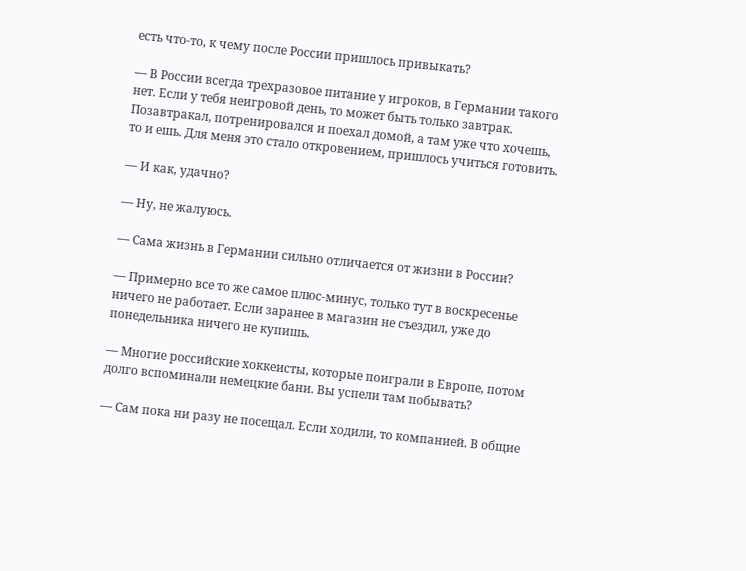есть что-то, к чему после России пришлось привыкать?

— В России всегда трехразовое питание у игроков, в Германии такого нет. Если у тебя неигровой день, то может быть только завтрак. Позавтракал, потренировался и поехал домой, а там уже что хочешь, то и ешь. Для меня это стало откровением, пришлось учиться готовить.

— И как, удачно?

— Ну, не жалуюсь.

— Сама жизнь в Германии сильно отличается от жизни в России?

— Примерно все то же самое плюс-минус, только тут в воскресенье ничего не работает. Если заранее в магазин не съездил, уже до понедельника ничего не купишь.

— Многие российские хоккеисты, которые поиграли в Европе, потом долго вспоминали немецкие бани. Вы успели там побывать?

— Сам пока ни разу не посещал. Если ходили, то компанией. В общие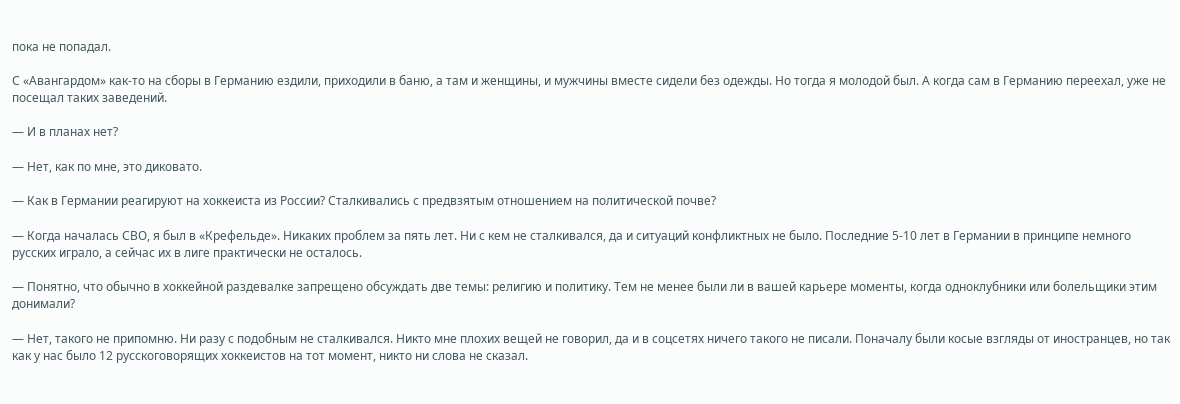пока не попадал.

С «Авангардом» как-то на сборы в Германию ездили, приходили в баню, а там и женщины, и мужчины вместе сидели без одежды. Но тогда я молодой был. А когда сам в Германию переехал, уже не посещал таких заведений.

— И в планах нет?

— Нет, как по мне, это диковато.

— Как в Германии реагируют на хоккеиста из России? Сталкивались с предвзятым отношением на политической почве?

— Когда началась СВО, я был в «Крефельде». Никаких проблем за пять лет. Ни с кем не сталкивался, да и ситуаций конфликтных не было. Последние 5-10 лет в Германии в принципе немного русских играло, а сейчас их в лиге практически не осталось.

— Понятно, что обычно в хоккейной раздевалке запрещено обсуждать две темы: религию и политику. Тем не менее были ли в вашей карьере моменты, когда одноклубники или болельщики этим донимали?

— Нет, такого не припомню. Ни разу с подобным не сталкивался. Никто мне плохих вещей не говорил, да и в соцсетях ничего такого не писали. Поначалу были косые взгляды от иностранцев, но так как у нас было 12 русскоговорящих хоккеистов на тот момент, никто ни слова не сказал.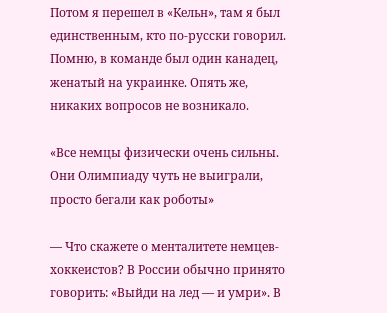Потом я перешел в «Кельн», там я был единственным, кто по-русски говорил. Помню, в команде был один канадец, женатый на украинке. Опять же, никаких вопросов не возникало.

«Все немцы физически очень сильны. Они Олимпиаду чуть не выиграли, просто бегали как роботы»

— Что скажете о менталитете немцев-хоккеистов? В России обычно принято говорить: «Выйди на лед — и умри». В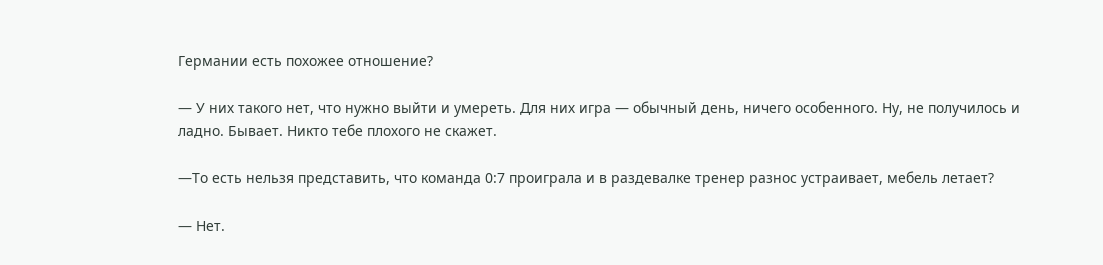Германии есть похожее отношение?

— У них такого нет, что нужно выйти и умереть. Для них игра — обычный день, ничего особенного. Ну, не получилось и ладно. Бывает. Никто тебе плохого не скажет.

—То есть нельзя представить, что команда 0:7 проиграла и в раздевалке тренер разнос устраивает, мебель летает?

— Нет.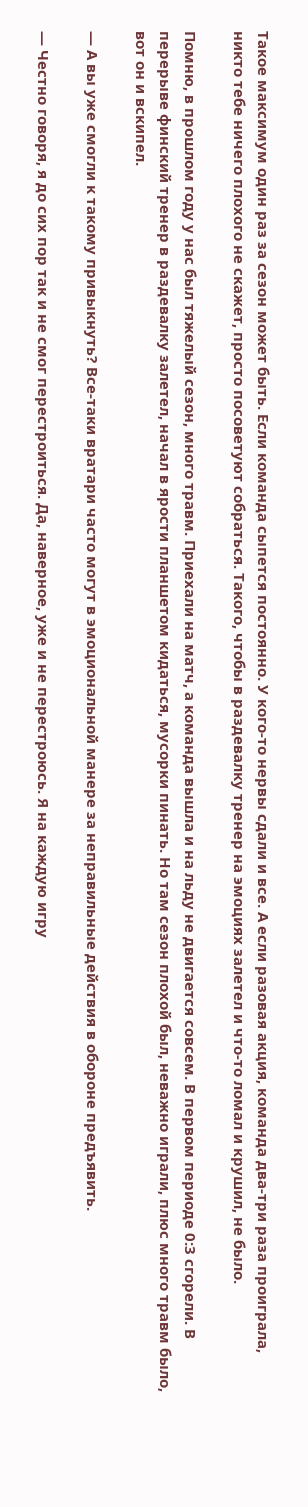Такое максимум один раз за сезон может быть. Если команда сыпется постоянно. У кого-то нервы сдали и все. А если разовая акция, команда два-три раза проиграла, никто тебе ничего плохого не скажет, просто посоветуют собраться. Такого, чтобы в раздевалку тренер на эмоциях залетел и что-то ломал и крушил, не было.

Помню, в прошлом году у нас был тяжелый сезон, много травм. Приехали на матч, а команда вышла и на льду не двигается совсем. В первом периоде 0:3 сгорели. В перерыве финский тренер в раздевалку залетел, начал в ярости планшетом кидаться, мусорки пинать. Но там сезон плохой был, неважно играли, плюс много травм было, вот он и вскипел.

— А вы уже смогли к такому привыкнуть? Все-таки вратари часто могут в эмоциональной манере за неправильные действия в обороне предъявить.

— Честно говоря, я до сих пор так и не смог перестроиться. Да, наверное, уже и не перестроюсь. Я на каждую игру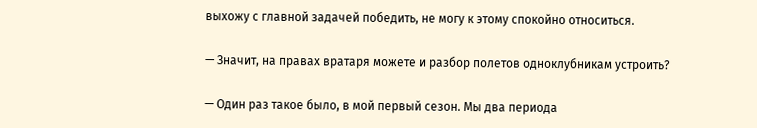выхожу с главной задачей победить, не могу к этому спокойно относиться.

— Значит, на правах вратаря можете и разбор полетов одноклубникам устроить?

— Один раз такое было, в мой первый сезон. Мы два периода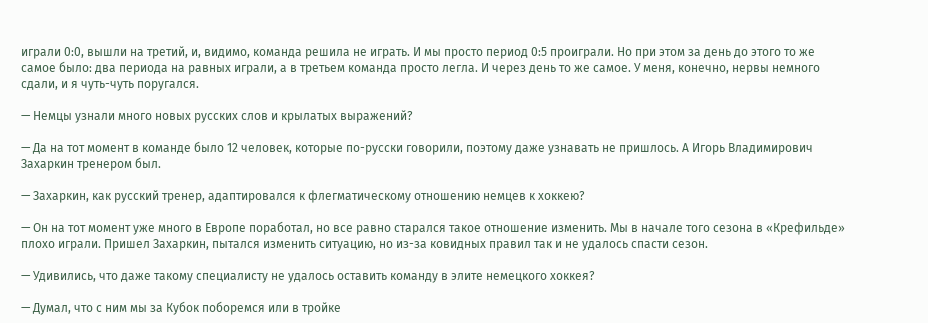играли 0:0, вышли на третий, и, видимо, команда решила не играть. И мы просто период 0:5 проиграли. Но при этом за день до этого то же самое было: два периода на равных играли, а в третьем команда просто легла. И через день то же самое. У меня, конечно, нервы немного сдали, и я чуть-чуть поругался.

— Немцы узнали много новых русских слов и крылатых выражений?

— Да на тот момент в команде было 12 человек, которые по-русски говорили, поэтому даже узнавать не пришлось. А Игорь Владимирович Захаркин тренером был.

— Захаркин, как русский тренер, адаптировался к флегматическому отношению немцев к хоккею?

— Он на тот момент уже много в Европе поработал, но все равно старался такое отношение изменить. Мы в начале того сезона в «Крефильде» плохо играли. Пришел Захаркин, пытался изменить ситуацию, но из-за ковидных правил так и не удалось спасти сезон.

— Удивились, что даже такому специалисту не удалось оставить команду в элите немецкого хоккея?

— Думал, что с ним мы за Кубок поборемся или в тройке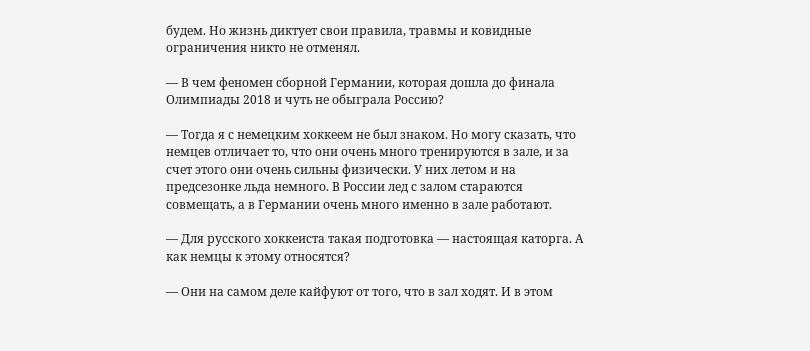будем. Но жизнь диктует свои правила, травмы и ковидные ограничения никто не отменял.

— В чем феномен сборной Германии, которая дошла до финала Олимпиады 2018 и чуть не обыграла Россию?

— Тогда я с немецким хоккеем не был знаком. Но могу сказать, что немцев отличает то, что они очень много тренируются в зале, и за счет этого они очень сильны физически. У них летом и на предсезонке льда немного. В России лед с залом стараются совмещать, а в Германии очень много именно в зале работают.

— Для русского хоккеиста такая подготовка — настоящая каторга. А как немцы к этому относятся?

— Они на самом деле кайфуют от того, что в зал ходят. И в этом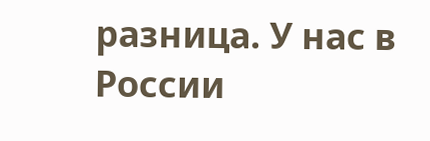разница. У нас в России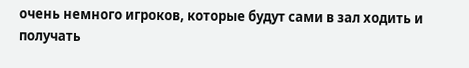очень немного игроков, которые будут сами в зал ходить и получать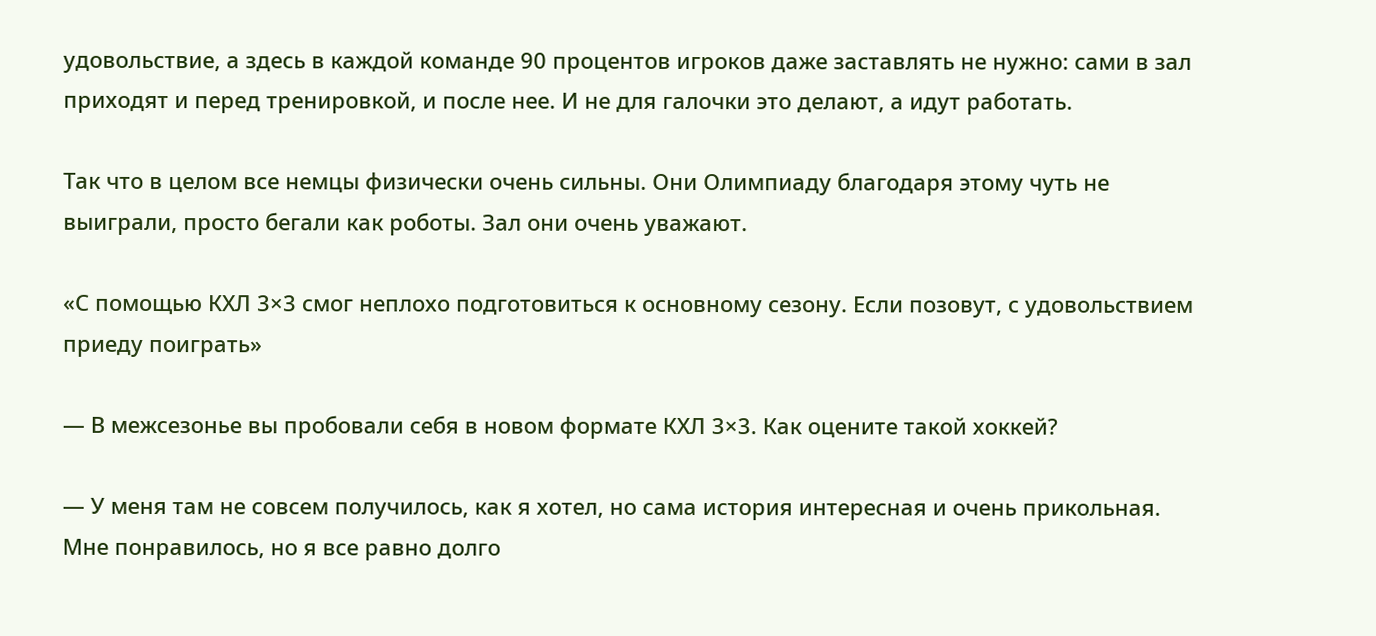удовольствие, а здесь в каждой команде 90 процентов игроков даже заставлять не нужно: сами в зал приходят и перед тренировкой, и после нее. И не для галочки это делают, а идут работать.

Так что в целом все немцы физически очень сильны. Они Олимпиаду благодаря этому чуть не выиграли, просто бегали как роботы. Зал они очень уважают.

«С помощью КХЛ 3×3 смог неплохо подготовиться к основному сезону. Если позовут, с удовольствием приеду поиграть»

— В межсезонье вы пробовали себя в новом формате КХЛ 3×3. Как оцените такой хоккей?

— У меня там не совсем получилось, как я хотел, но сама история интересная и очень прикольная. Мне понравилось, но я все равно долго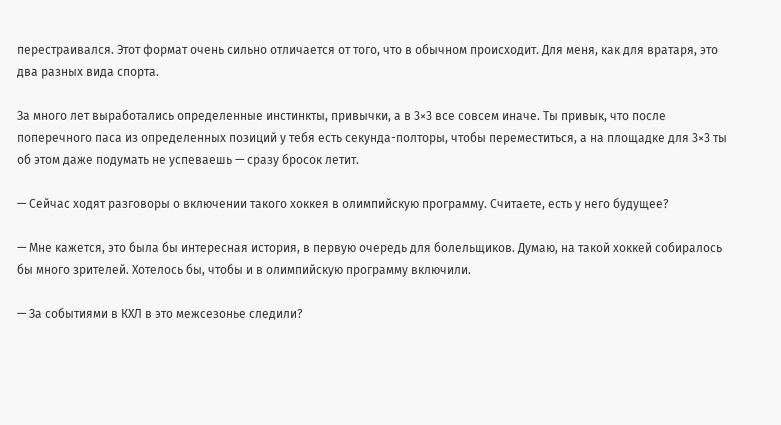перестраивался. Этот формат очень сильно отличается от того, что в обычном происходит. Для меня, как для вратаря, это два разных вида спорта.

За много лет выработались определенные инстинкты, привычки, а в 3×3 все совсем иначе. Ты привык, что после поперечного паса из определенных позиций у тебя есть секунда-полторы, чтобы переместиться, а на площадке для 3×3 ты об этом даже подумать не успеваешь — сразу бросок летит.

— Сейчас ходят разговоры о включении такого хоккея в олимпийскую программу. Считаете, есть у него будущее?

— Мне кажется, это была бы интересная история, в первую очередь для болельщиков. Думаю, на такой хоккей собиралось бы много зрителей. Хотелось бы, чтобы и в олимпийскую программу включили.

— За событиями в КХЛ в это межсезонье следили?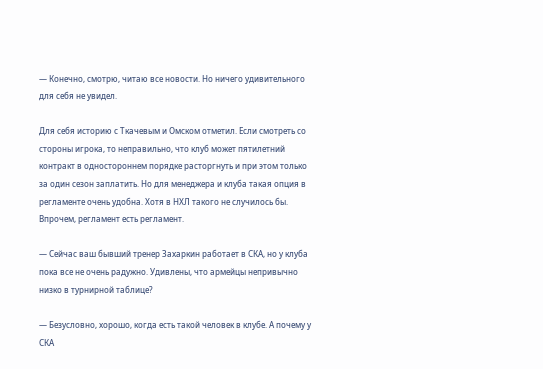— Конечно, смотрю, читаю все новости. Но ничего удивительного для себя не увидел.

Для себя историю с Ткачевым и Омском отметил. Если смотреть со стороны игрока, то неправильно, что клуб может пятилетний контракт в одностороннем порядке расторгнуть и при этом только за один сезон заплатить. Но для менеджера и клуба такая опция в регламенте очень удобна. Хотя в НХЛ такого не случилось бы. Впрочем, регламент есть регламент.

— Сейчас ваш бывший тренер Захаркин работает в СКА, но у клуба пока все не очень радужно. Удивлены, что армейцы непривычно низко в турнирной таблице?

— Безусловно, хорошо, когда есть такой человек в клубе. А почему у СКА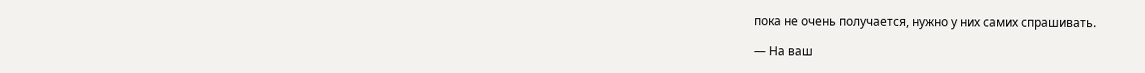пока не очень получается, нужно у них самих спрашивать.

— На ваш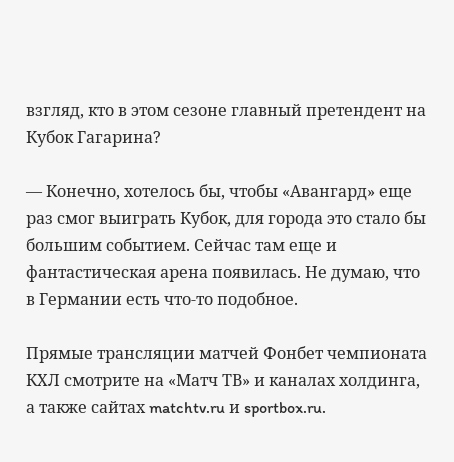взгляд, кто в этом сезоне главный претендент на Кубок Гагарина?

— Конечно, хотелось бы, чтобы «Авангард» еще раз смог выиграть Кубок, для города это стало бы большим событием. Сейчас там еще и фантастическая арена появилась. Не думаю, что в Германии есть что-то подобное.

Прямые трансляции матчей Фонбет чемпионата КХЛ смотрите на «Матч ТВ» и каналах холдинга, а также сайтах matchtv.ru и sportbox.ru.